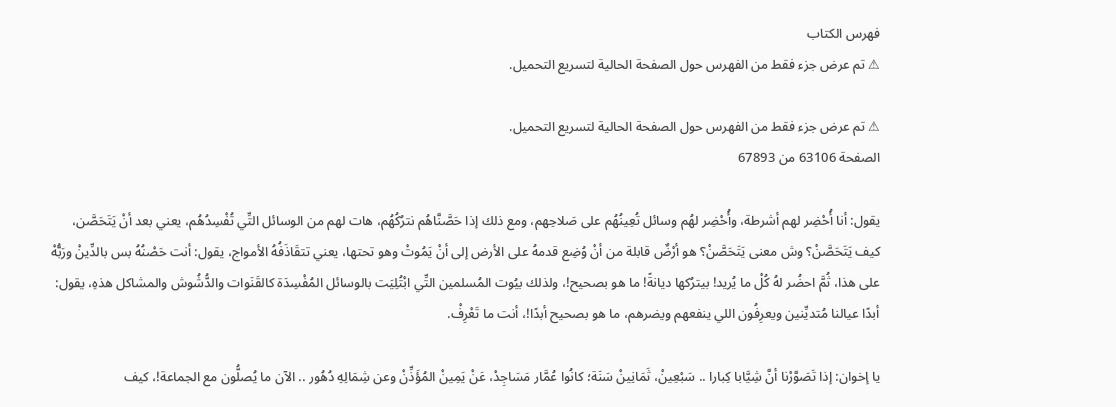فهرس الكتاب
⚠ تم عرض جزء فقط من الفهرس حول الصفحة الحالية لتسريع التحميل.

⚠ تم عرض جزء فقط من الفهرس حول الصفحة الحالية لتسريع التحميل.
الصفحة 63106 من 67893

يقول: أنا أُحْضِر لهم أشرطة، وأُحْضِر لهُم وسائل تُعِينُهُم على صَلاحِهم، ومع ذلك إذا حَصَّنَّاهُم نترُكُهُم، هات لهم من الوسائل التِّي تُفْسِدُهُم، يعني بعد أنْ يَتَحَصَّن، كيف يَتَحَصَّنْ؟ وش معنى يَتَحَصَّنْ؟ هو أرْضٌ قابلة من أنْ وُضِع قدمهُ على الأرض إلى أنْ يَمُوتْ وهو تحتها، يعني تتقَاذَفُهُ الأمواج، يقول: أنت حَصْنُهُ بس بالدِّينْ ورَبُّهْ على هذا، ثُمَّ احضُر لهُ كُلْ ما يُريد! بيترُكها ديانةً! ما هو بصحيح!، ولذلك بيُوت المُسلمين التِّي ابْتُلِيَت بالوسائل المُفْسِدَة كالقَنَوات والدُّشُوش والمشاكل هذهِ، يقول: أبدًا عيالنا مُتديِّنين ويعرِفُون اللي ينفعهم ويضرهم، ما هو بصحيح أبدًا!، أنت ما تَعْرِفْ.

يا إخوان: إذا تَصَوَّرْنا أنَّ شِيَّابا كِبارا .. سَبْعِينْ، ثَمَانِينْ سَنَة؛ كانُوا عُمَّار مَسَاجِدْ، عَنْ يَمِينْ المُؤَذِّنْ وعن شِمَالِهِ دُهُور .. الآن ما يُصلُّون مع الجماعة!، كيف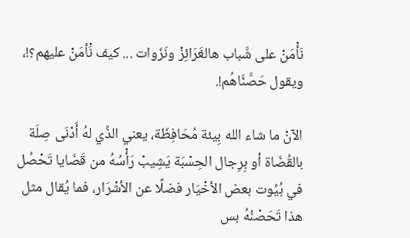نَأْمَنْ على شَّباب هالغَرَائِزْ ونَزَوات ... كيف نَْأمَنْ عليهم؟!، ويقول حَصَّنَّاهُم!.

الآنْ ما شاء الله بِيئة مُحَافِظَة، يعني الذِّي لهُ أَدْنَى صِلَة بالقُضَاة أو بِرِجال الحِسْبَة يَشِيبْ رَأْسُهُ من قَضَايا تَحْصُل في بُيُوت بعض الأخْيَار فضلًا عن الأشْرَار، فما يُقال مثل هذا تَحَصْنُهُ بس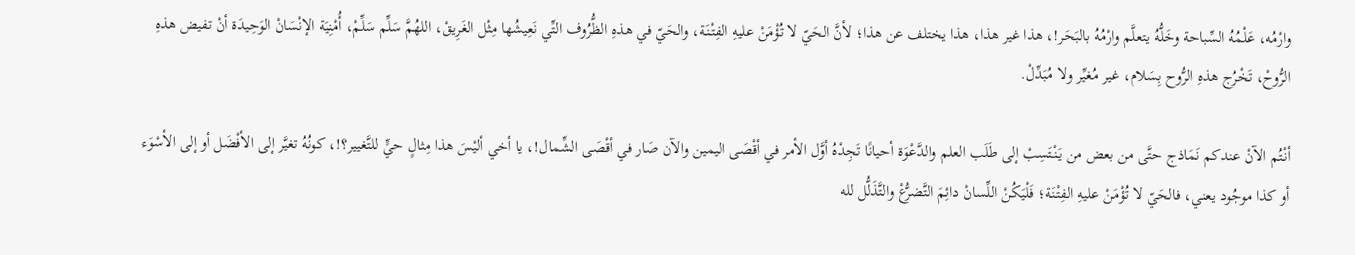وارْمُه، عَلْمُهُ السِّباحة وخَلُّهُ يتعلَّم وارْمُهُ بالبَحَر!، هذا غير هذا، هذا يختلف عن هذا؛ لأنَّ الحَيّ لا تُؤْمَنْ عليهِ الفِتْنَة، والحَيّ في هذهِ الظُّرُوف التِّي نَعِيشُها مِثْل الغَرِيقْ، اللهُمَّ سَلِّم سَلِّمْ، أُمْنِيَة الإنْسَانْ الوَحِيدَة أنْ تفيض هذهِ الرُّوحْ، تَخْرُج هذهِ الرُّوح بِسَلام، غير مُغيِّر ولا مُبَدِّلْ.

أنْتُم الآنْ عندكم نَمَاذج حتَّى من بعض من يَنْتَسِبْ إلى طَلَب العلم والدَّعْوَة أحيانًا تَجِدْهُ أوَّل الأمر في أقْصَى اليمين والآن صَار في أقْصَى الشِّمال!، يا أخي أليْسَ هذا مِثالٍ حيٍّ للتَّغيير؟!، كونُهُ تغيَّر إلى الأفْضَل أو إلى الأسْوَء أو كذا موجُود يعني، فالحَيّ لا تُؤْمَنْ عليهِ الفِتْنَة؛ فَلْيَكُنْ اللِّسانْ دائِمَ التَّضرُّعْ والتَّذَلُّل لله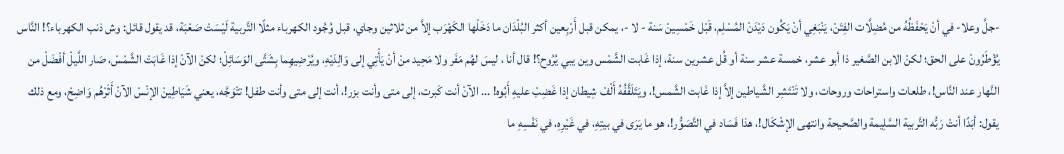-جلَّ وعلا- في أنْ يَحْفَظُهُ من مُضِلَّات الفِتَنْ، يَنْبَغِي أنْ يَكُون دَيْدَنْ المُسْلِم، قَبْل خَمْسِينْ سَنة - لا -، يمكن قبل أَرْبِعين أكثر البُلْدَان ما دَخَلْها الكَهْرَب إلاَّ من ثلاثين وجاي، قبل وُجُود الكهرباء مثلًا التَّربية لَيْسَتْ صَعْبَة، قد يقول قائل: وش ذنب الكهرباء؟! النَّاس يُؤْطَرُونْ على الحق؛ لكنْ الابن الصَّغير ذا أبو عشر، خمسة عشر سنة أو قُل عشرين سنة، إذا غَابت الشَّمْس وين يبي يُرُوح؟! قال أنا ، ليسَ لهُم مَفَر ولا مَحِيد منْ أنْ يَأْتِي إلى وَالِدَيْهِ، ويُرْضِيهِما بِشَتَّى الوَسَائِلْ؛ لكنْ الآنْ إذا غَابَتْ الشَّمْسْ، صَار اللَّيلْ أفْضَلْ من النَّهار عند النَّاس!، طلعات واستراحات وروحات، ولا تَنْتَشِر الشَّياطين إلاَّ إذا غَابت الشَّمس!، ويَتَلَقَّفُهُ أَلْفْ شِيطان إذا غَضِبْ عليهِ أَبُوه! ... الآنْ أنت كَبرت، إلى متى وأنت بزر!، أنت إلى متى وأنت طفل! تتْوَجَّه، يعني شَيَاطِينْ الإنْسْ الآنْ أَثَرْهُم وَاضِحْ، ومع ذلك يقول: أبَدًا أنتْ رَبُّه التَّربية السَّلِيمة والصَّحيحة وانتهى الإشْكَال!، هذا فَسَاد في التَّصَوُّر!، هو ما يَرَى في بيتِهِ، في غَيْرِهِ، في نَفْسِهِ ما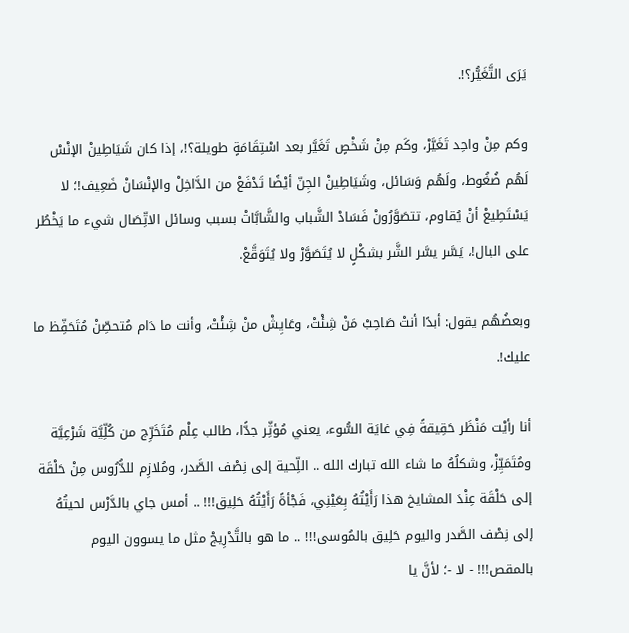يَرَى التَّغَيُّر؟!.

وكم مِنْ واحِد تَغَيَّرْ، وكَم مِنْ شَخْصٍ تَغَيَّر بعد اسْتِقَامَةٍ طويلة؟!، إذا كان شَيَاطِينْ الإنْسْ لَهُم ضُغُوط، ولَهُم وَسَائل، وشَيَاطِينْ الجِنّ أيْضًا تَدْفَعْ من الدَّاخِلْ والإنْسَانْ ضَعِيف!؛ لا يَسْتَطِيعْ أنْ يُقاوم، تتصَوَّرُونْ فَسَادْ الشَّباب والشَّابَّاتْ بسبب وسائل الاتِّصَال شيء ما يَخْطُر على البال!، يَسَّر يسَّر الشَّر بشكْلٍ لا يُتَصَوَّرْ ولا يُتَوَقَّعْ.

وبعضُهُم يقول: أبدًا أنتْ صَاحِبْ مَنْ شِئْتْ، وعَايِشْ منْ شِئْتْ، وأنت ما دَام مُتحصِّنْ مُتَحَفِّظ ما عليك!.

أنا رأيْت مَنْظَر حَقِيقةً فِي غايَة السُّوء، يعني مُؤثِّر جدًّا، طالب عِلْم مُتَخَرِّج من كُلِّيَّة شَرْعِيَّة ومُتَمَيِّزْ، وشكلُهُ ما شاء الله تبارك الله .. اللِّحية إلى نِصْف الصَّدر، ومُلازِم للدُّرُوس مِنْ حَلْقَة إلى حَلْقَة عِنْدَ المشايخ هذا رَأَيْتُهُ بِعَيْنِي، فَجْأةً رَأَيْتُهُ حَلِيق!!! .. أمس جاي بالدَّرْس لحيتُهُ إلى نِصْف الصَّدر واليوم حَلِيق بالمُوسى!!! .. ما هو بالتَّدْرِيجْ مثل ما يسوون اليوم بالمقص!!! - لا -؛ لأنَّ يا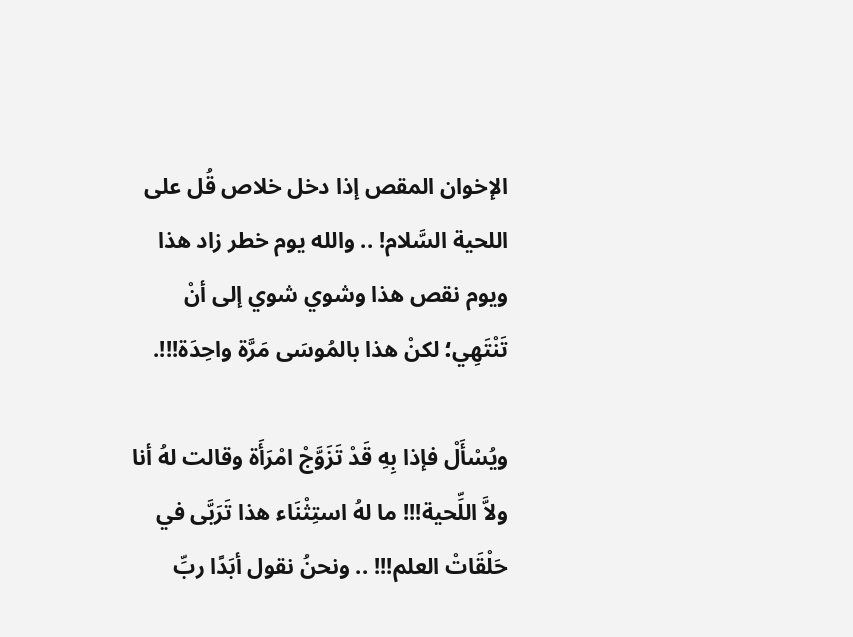الإخوان المقص إذا دخل خلاص قُل على اللحية السَّلام! .. والله يوم خطر زاد هذا ويوم نقص هذا وشوي شوي إلى أنْ تَنْتَهِي؛ لكنْ هذا بالمُوسَى مَرَّة واحِدَة!!!.

ويُسْأَلْ فإذا بِهِ قَدْ تَزَوَّجْ امْرَأَة وقالت لهُ أنا ولاَّ اللِّحية!!! ما لهُ استِثْنَاء هذا تَرَبَّى في حَلْقَاتْ العلم!!! .. ونحنُ نقول أبَدًا ربِّ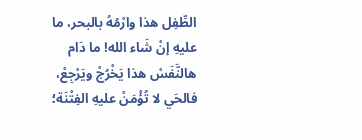الطِّفِل هذا وارْمُهُ بالبحر، ما عليهِ إنْ شَاء الله! ما دَام هالنَّفَسْ هذا يَخْرُجْ ويَرْجِعْ، فالحَي لا تُؤْمَنْ عليهِ الفِتْنَة؛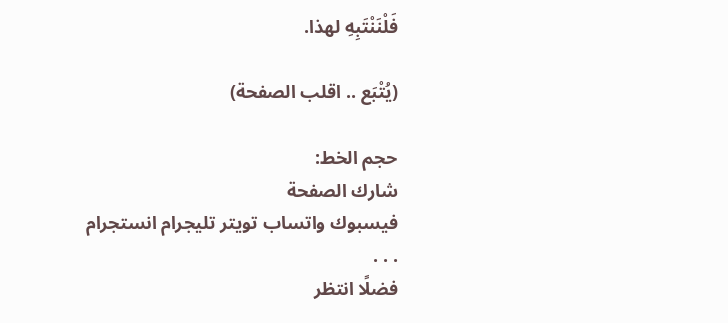فَلْنَنْتَبِهِ لهذا.

(يُتْبَع .. اقلب الصفحة)

حجم الخط:
شارك الصفحة
فيسبوك واتساب تويتر تليجرام انستجرام
. . .
فضلًا انتظر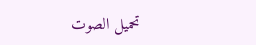تحميل الصوت